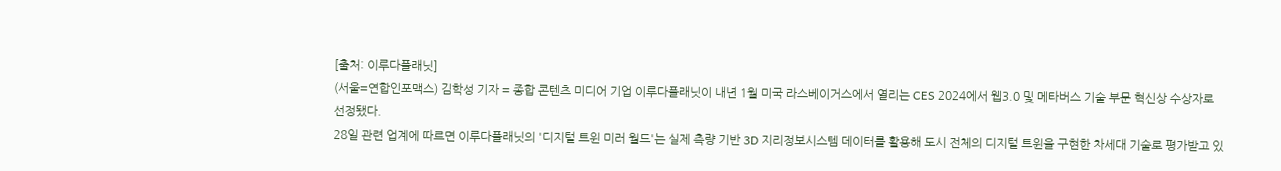[출처: 이루다플래닛]
(서울=연합인포맥스) 김학성 기자 = 종합 콘텐츠 미디어 기업 이루다플래닛이 내년 1월 미국 라스베이거스에서 열리는 CES 2024에서 웹3.0 및 메타버스 기술 부문 혁신상 수상자로 선정됐다.
28일 관련 업계에 따르면 이루다플래닛의 '디지털 트윈 미러 월드'는 실제 측량 기반 3D 지리정보시스템 데이터를 활용해 도시 전체의 디지털 트윈을 구현한 차세대 기술로 평가받고 있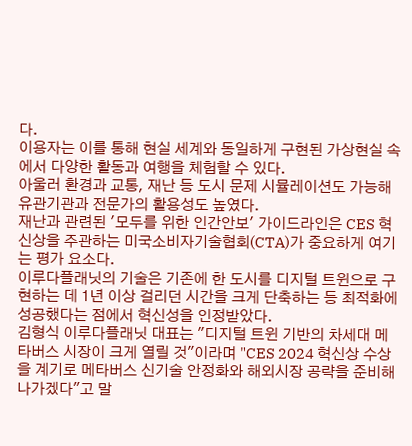다.
이용자는 이를 통해 현실 세계와 동일하게 구현된 가상현실 속에서 다양한 활동과 여행을 체험할 수 있다.
아울러 환경과 교통, 재난 등 도시 문제 시뮬레이션도 가능해 유관기관과 전문가의 활용성도 높였다.
재난과 관련된 '모두를 위한 인간안보' 가이드라인은 CES 혁신상을 주관하는 미국소비자기술협회(CTA)가 중요하게 여기는 평가 요소다.
이루다플래닛의 기술은 기존에 한 도시를 디지털 트윈으로 구현하는 데 1년 이상 걸리던 시간을 크게 단축하는 등 최적화에 성공했다는 점에서 혁신성을 인정받았다.
김형식 이루다플래닛 대표는 "디지털 트윈 기반의 차세대 메타버스 시장이 크게 열릴 것"이라며 "CES 2024 혁신상 수상을 계기로 메타버스 신기술 안정화와 해외시장 공략을 준비해 나가겠다"고 말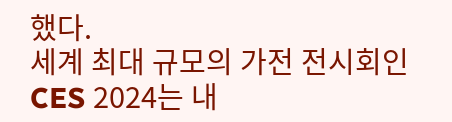했다.
세계 최대 규모의 가전 전시회인 CES 2024는 내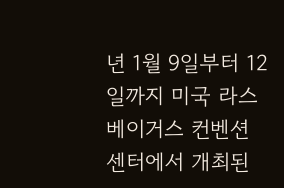년 1월 9일부터 12일까지 미국 라스베이거스 컨벤션 센터에서 개최된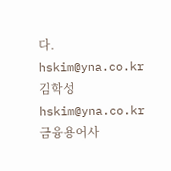다.
hskim@yna.co.kr
김학성
hskim@yna.co.kr
금융용어사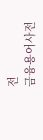전
금융용어사전